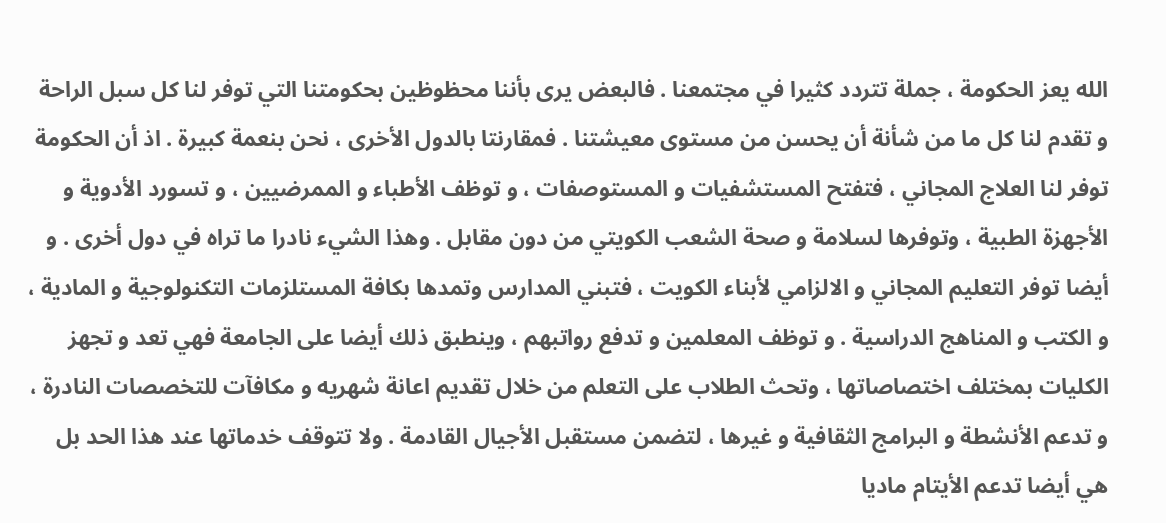الله يعز الحكومة ، جملة تتردد كثيرا في مجتمعنا . فالبعض يرى بأننا محظوظين بحكومتنا التي توفر لنا كل سبل الراحة و تقدم لنا كل ما من شأنة أن يحسن من مستوى معيشتنا . فمقارنتا بالدول الأخرى ، نحن بنعمة كبيرة . اذ أن الحكومة توفر لنا العلاج المجاني ، فتفتح المستشفيات و المستوصفات ، و توظف الأطباء و الممرضيين ، و تسورد الأدوية و الأجهزة الطبية ، وتوفرها لسلامة و صحة الشعب الكويتي من دون مقابل . وهذا الشيء نادرا ما تراه في دول أخرى . و أيضا توفر التعليم المجاني و الالزامي لأبناء الكويت ، فتبني المدارس وتمدها بكافة المستلزمات التكنولوجية و المادية ، و الكتب و المناهج الدراسية . و توظف المعلمين و تدفع رواتبهم ، وينطبق ذلك أيضا على الجامعة فهي تعد و تجهز الكليات بمختلف اختصاصاتها ، وتحث الطلاب على التعلم من خلال تقديم اعانة شهريه و مكافآت للتخصصات النادرة ، و تدعم الأنشطة و البرامج الثقافية و غيرها ، لتضمن مستقبل الأجيال القادمة . ولا تتوقف خدماتها عند هذا الحد بل هي أيضا تدعم الأيتام ماديا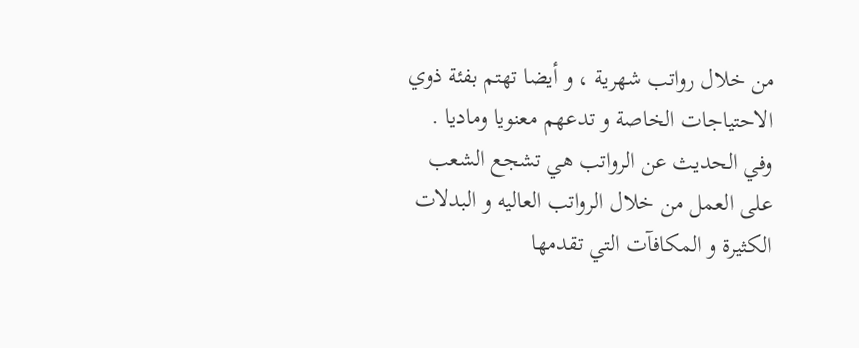من خلال رواتب شهرية ، و أيضا تهتم بفئة ذوي الاحتياجات الخاصة و تدعهم معنويا وماديا . وفي الحديث عن الرواتب هي تشجع الشعب على العمل من خلال الرواتب العاليه و البدلات الكثيرة و المكافآت التي تقدمها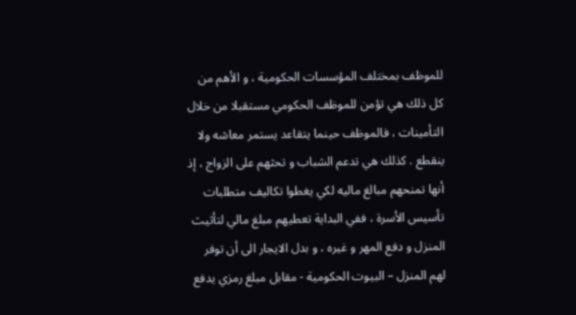للموظف بمختلف المؤسسات الحكومية ، و الأهم من كل ذلك هي تؤمن للموظف الحكومي مستقبلا من خلال التأمينات ، فالموظف حينما يتقاعد يستمر معاشه ولا ينقطع . كذلك هي تدعم الشباب و تحثهم على الزواج ، إذ أنها تمنحهم مبالغ ماليه لكي يغطوا تكاليف متطلبات تأسيس الأسرة ، ففي البداية تعطيهم مبلغ مالي لتأثيث المنزل و دفع المهر و غيره ، و بدل الايجار الى أن توفر لهم المنزل – البيوت الحكومية - مقابل مبلغ رمزي يدفع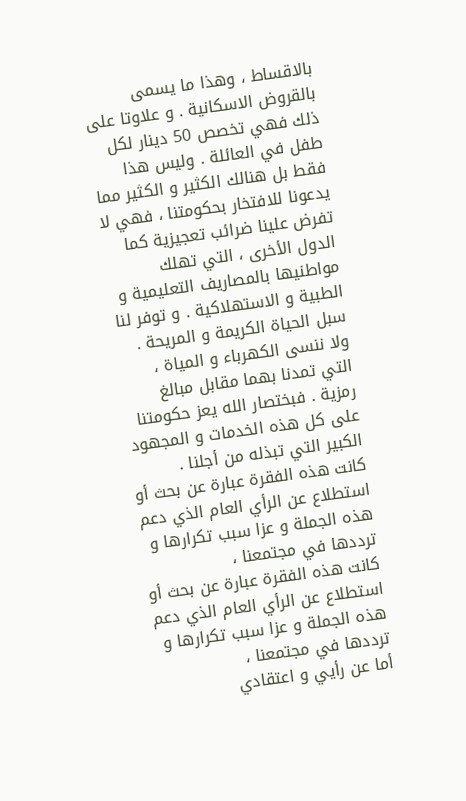بالاقساط ، وهذا ما يسمى بالقروض الاسكانية . و علاوتا على ذلك فهي تخصص 50 دينار لكل طفل في العائلة . وليس هذا فقط بل هنالك الكثير و الكثير مما يدعونا للافتخار بحكومتنا ، فهي لا تفرض علينا ضرائب تعجيزية كما الدول الأخرى ، التي تهلك مواطنيها بالمصاريف التعليمية و الطبية و الاستهلاكية . و توفر لنا سبل الحياة الكريمة و المريحة . ولا ننسى الكهرباء و المياة ، التي تمدنا بهما مقابل مبالغ رمزية . فبختصار الله يعز حكومتنا على كل هذه الخدمات و المجهود الكبير التي تبذله من أجلنا .
كانت هذه الفقرة عبارة عن بحث أو استطلاع عن الرأي العام الذي دعم هذه الجملة و عزا سبب تكرارها و ترددها في مجتمعنا ،
كانت هذه الفقرة عبارة عن بحث أو استطلاع عن الرأي العام الذي دعم هذه الجملة و عزا سبب تكرارها و ترددها في مجتمعنا ،
أما عن رأيي و اعتقادي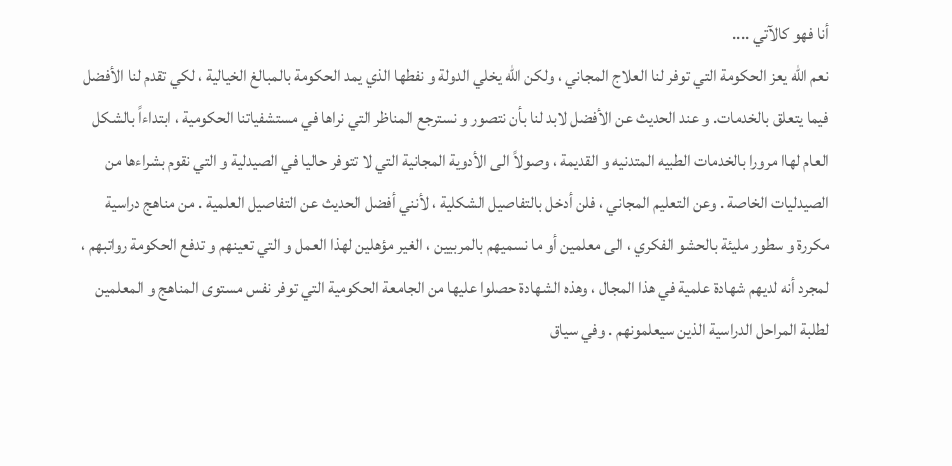أنا فهو كالآتي ....
نعم الله يعز الحكومة التي توفر لنا العلاج المجاني ، ولكن الله يخلي الدولة و نفطها الذي يمد الحكومة بالمبالغ الخيالية ، لكي تقدم لنا الأفضل فيما يتعلق بالخدمات. و عند الحديث عن الأفضل لابد لنا بأن نتصور و نسترجع المناظر التي نراها في مستشفياتنا الحكومية ، ابتداءاً بالشكل العام لهاا مرورا بالخدمات الطبيه المتدنيه و القديمة ، وصولاً الى الأدوية المجانية التي لا تتوفر حاليا في الصيدلية و التي نقوم بشراءها من الصيدليات الخاصة . وعن التعليم المجاني ، فلن أدخل بالتفاصيل الشكلية ، لأنني أفضل الحديث عن التفاصيل العلمية . من مناهج دراسية مكررة و سطور مليئة بالحشو الفكري ، الى معلمين أو ما نسميهم بالمربيين ، الغير مؤهلين لهذا العمل و التي تعينهم و تدفع الحكومة رواتبهم ، لمجرد أنه لديهم شهادة علمية في هذا المجال ، وهذه الشهادة حصلوا عليها من الجامعة الحكومية التي توفر نفس مستوى المناهج و المعلمين لطلبة المراحل الدراسية الذين سيعلمونهم . وفي سياق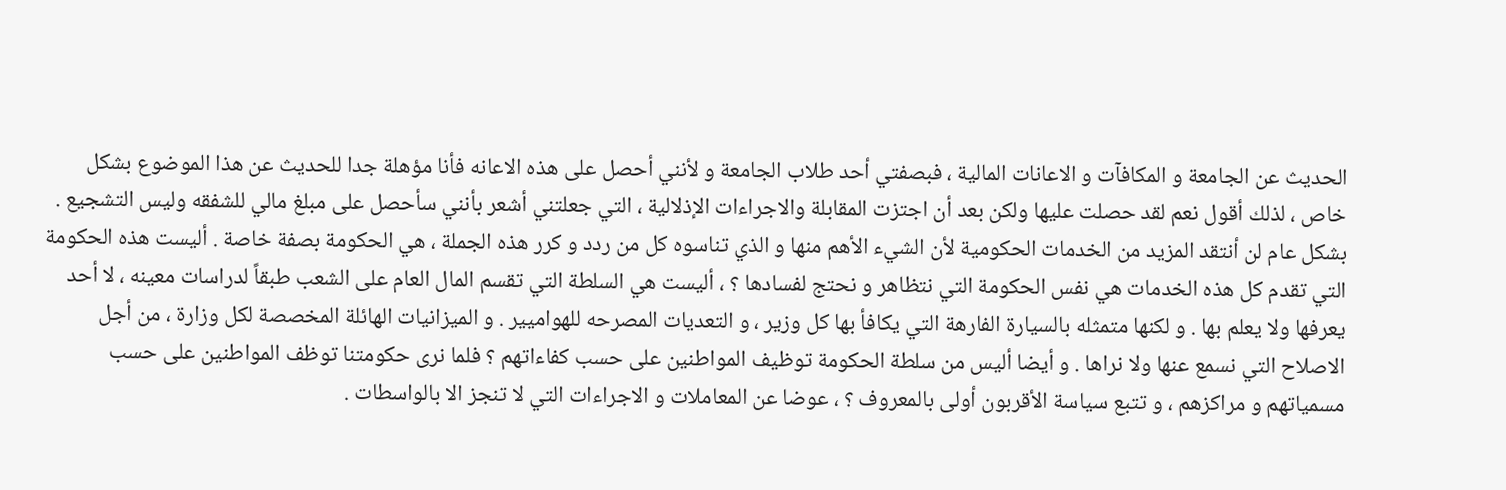الحديث عن الجامعة و المكافآت و الاعانات المالية ، فبصفتي أحد طلاب الجامعة و لأنني أحصل على هذه الاعانه فأنا مؤهلة جدا للحديث عن هذا الموضوع بشكل خاص ، لذلك أقول نعم لقد حصلت عليها ولكن بعد أن اجتزت المقابلة والاجراءات الإذلالية ، التي جعلتني أشعر بأنني سأحصل على مبلغ مالي للشفقه وليس التشجيع . بشكل عام لن أنتقد المزيد من الخدمات الحكومية لأن الشيء الأهم منها و الذي تناسوه كل من ردد و كرر هذه الجملة ، هي الحكومة بصفة خاصة . أليست هذه الحكومة التي تقدم كل هذه الخدمات هي نفس الحكومة التي نتظاهر و نحتج لفسادها ؟ ، أليست هي السلطة التي تقسم المال العام على الشعب طبقاً لدراسات معينه ، لا أحد يعرفها ولا يعلم بها . و لكنها متمثله بالسيارة الفارهة التي يكافأ بها كل وزير ، و التعديات المصرحه للهواميير . و الميزانيات الهائلة المخصصة لكل وزارة ، من أجل الاصلاح التي نسمع عنها ولا نراها . و أيضا أليس من سلطة الحكومة توظيف المواطنين على حسب كفاءاتهم ؟ فلما نرى حكومتنا توظف المواطنين على حسب مسمياتهم و مراكزهم ، و تتبع سياسة الأقربون أولى بالمعروف ؟ ، عوضا عن المعاملات و الاجراءات التي لا تنجز الا بالواسطات .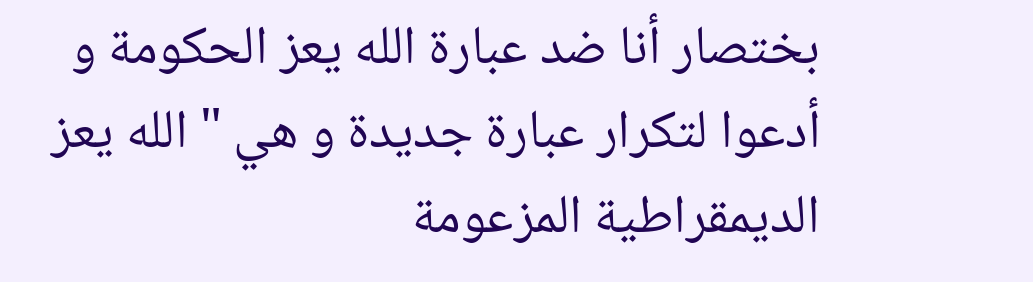بختصار أنا ضد عبارة الله يعز الحكومة و أدعوا لتكرار عبارة جديدة و هي " الله يعز الديمقراطية المزعومة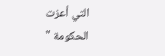التي أعزت الحكومة "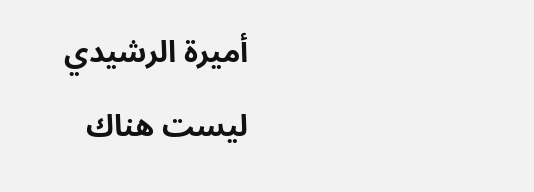أميرة الرشيدي
ليست هناك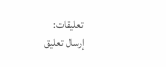تعليقات:
إرسال تعليق